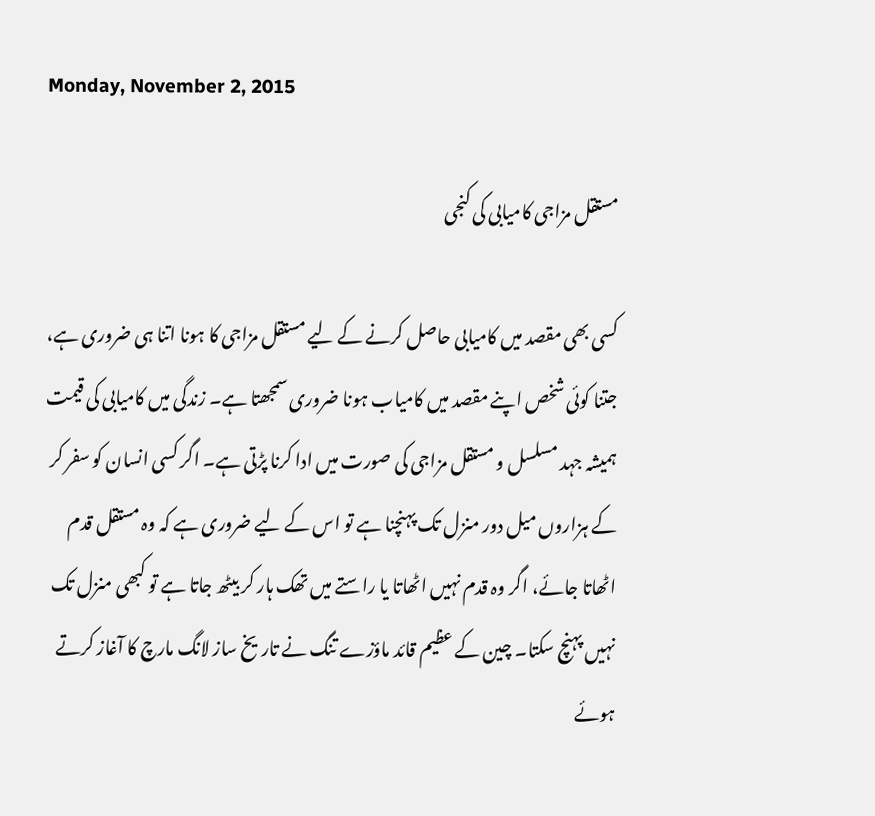Monday, November 2, 2015

مستقل مزاجی کامیابی کی کنجی

کسی بھی مقصد میں کامیابی حاصل کرنے کے لیے مستقل مزاجی کا ہونا اتنا ہی ضروری ہے، جتنا کوئی شخص اپنے مقصد میں کامیاب ہونا ضروری سمجھتا ہے۔ زندگی میں کامیابی کی قیمت ہمیشہ جہد مسلسل و مستقل مزاجی کی صورت میں ادا کرنا پڑتی ہے۔ اگر کسی انسان کو سفر کر کے ہزاروں میل دور منزل تک پہنچنا ہے تو اس کے لیے ضروری ہے کہ وہ مستقل قدم اٹھاتا جائے، اگر وہ قدم نہیں اٹھاتا یا راستے میں تھک ہار کر بیٹھ جاتا ہے تو کبھی منزل تک نہیں پہنچ سکتا۔ چین کے عظیم قائد ماؤزے تنگ نے تاریخ ساز لانگ مارچ کا آغاز کرتے ہوئے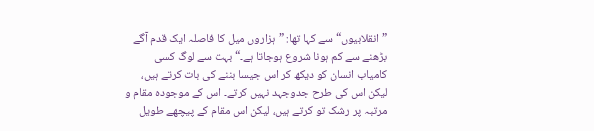”انقلابیوں“ سے کہا تھا: ”ہزاروں میل کا فاصلہ ایک قدم آگے بڑھنے سے کم ہونا شروع ہوجاتا ہے۔“ بہت سے لوگ کسی کامیاب انسان کو دیکھ کر اس جیسا بننے کی بات کرتے ہیں، لیکن اس کی طرح جدوجہد نہیں کرتے۔ اس کے موجودہ مقام و مرتبہ پر رشک تو کرتے ہیں، لیکن اس مقام کے پیچھے طویل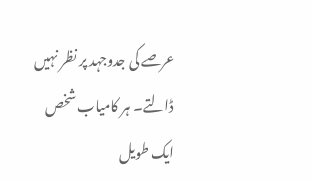عرصے کی جدوجہد پر نظر نہیں ڈالتے۔ ہر کامیاب شخص ایک طویل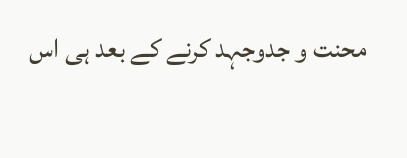محنت و جدوجہد کرنے کے بعد ہی اس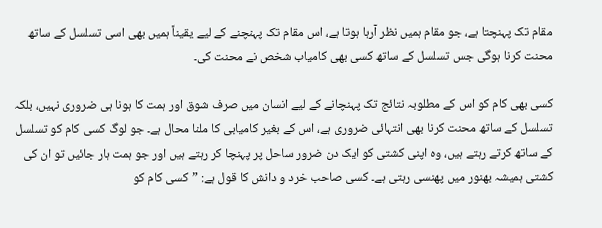مقام تک پہنچتا ہے، جو مقام ہمیں نظر آرہا ہوتا ہے، اس مقام تک پہنچنے کے لیے یقیناً ہمیں بھی اسی تسلسل کے ساتھ محنت کرنا ہوگی جس تسلسل کے ساتھ کسی بھی کامیاب شخص نے محنت کی۔

کسی بھی کام کو اس کے مطلوبہ نتائج تک پہنچانے کے لیے انسان میں صرف شوق اور ہمت کا ہونا ہی ضروری نہیں، بلکہ تسلسل کے ساتھ محنت کرنا بھی انتہائی ضروری ہے، اس کے بغیر کامیابی کا ملنا محال ہے۔ جو لوگ کسی کام کو تسلسل کے ساتھ کرتے رہتے ہیں، وہ اپنی کشتی کو ایک دن ضرور ساحل پر پہنچا کر رہتے ہیں اور جو ہمت ہار جائیں تو ان کی کشتی ہمیشہ بھنور میں پھنسی رہتی ہے۔ کسی صاحب خرد و دانش کا قول ہے: ”کسی کام کو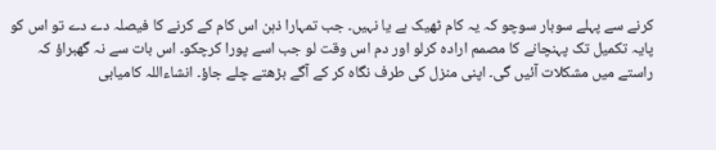کرنے سے پہلے سوبار سوچو کہ یہ کام ٹھیک ہے یا نہیں۔ جب تمہارا ذہن اس کام کے کرنے کا فیصلہ دے دے تو اس کو پایہ تکمیل تک پہنچانے کا مصمم ارادہ کرلو اور دم اس وقت لو جب اسے پورا کرچکو۔ اس بات سے نہ گھبراؤ کہ راستے میں مشکلات آئیں گی۔ اپنی منزل کی طرف نگاہ کر کے آگے بڑھتے چلے جاؤ۔ انشاءاللہ کامیابی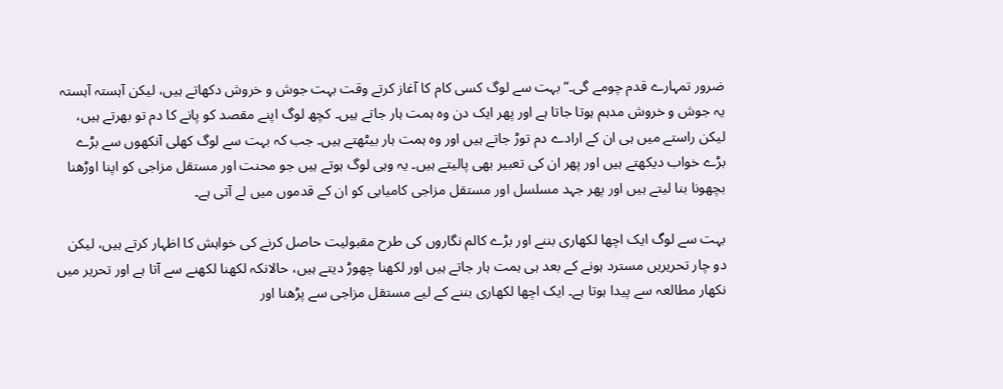ضرور تمہارے قدم چومے گی۔“ بہت سے لوگ کسی کام کا آغاز کرتے وقت بہت جوش و خروش دکھاتے ہیں، لیکن آہستہ آہستہ یہ جوش و خروش مدہم ہوتا جاتا ہے اور پھر ایک دن وہ ہمت ہار جاتے ہیں۔ کچھ لوگ اپنے مقصد کو پانے کا دم تو بھرتے ہیں، لیکن راستے میں ہی ان کے ارادے دم توڑ جاتے ہیں اور وہ ہمت ہار بیٹھتے ہیں۔ جب کہ بہت سے لوگ کھلی آنکھوں سے بڑے بڑے خواب دیکھتے ہیں اور پھر ان کی تعبیر بھی پالیتے ہیں۔ یہ وہی لوگ ہوتے ہیں جو محنت اور مستقل مزاجی کو اپنا اوڑھنا بچھونا بنا لیتے ہیں اور پھر جہد مسلسل اور مستقل مزاجی کامیابی کو ان کے قدموں میں لے آتی ہے۔

بہت سے لوگ ایک اچھا لکھاری بننے اور بڑے کالم نگاروں کی طرح مقبولیت حاصل کرنے کی خواہش کا اظہار کرتے ہیں، لیکن دو چار تحریریں مسترد ہونے کے بعد ہی ہمت ہار جاتے ہیں اور لکھنا چھوڑ دیتے ہیں، حالانکہ لکھنا لکھنے سے آتا ہے اور تحریر میں نکھار مطالعہ سے پیدا ہوتا ہے۔ ایک اچھا لکھاری بننے کے لیے مستقل مزاجی سے پڑھنا اور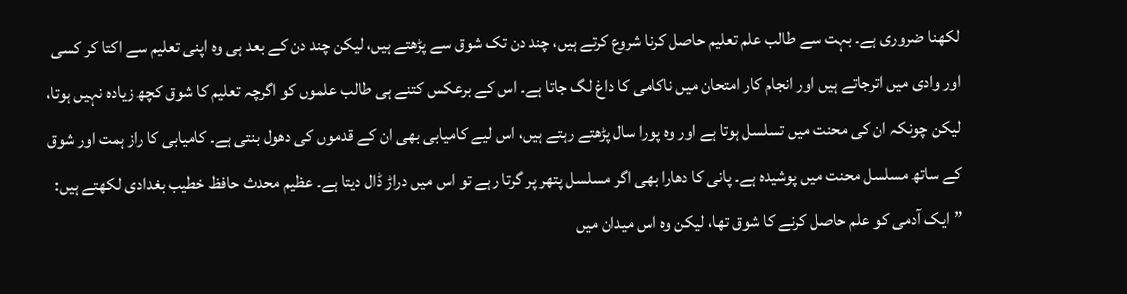لکھنا ضروری ہے۔ بہت سے طالب علم تعلیم حاصل کرنا شروع کرتے ہیں، چند دن تک شوق سے پڑھتے ہیں، لیکن چند دن کے بعد ہی وہ اپنی تعلیم سے اکتا کر کسی اور وادی میں اترجاتے ہیں اور انجام کار امتحان میں ناکامی کا داغ لگ جاتا ہے۔ اس کے برعکس کتنے ہی طالب علموں کو اگرچہ تعلیم کا شوق کچھ زیادہ نہیں ہوتا، لیکن چونکہ ان کی محنت میں تسلسل ہوتا ہے اور وہ پورا سال پڑھتے رہتے ہیں، اس لیے کامیابی بھی ان کے قدموں کی دھول بنتی ہے۔ کامیابی کا راز ہمت اور شوق کے ساتھ مسلسل محنت میں پوشیدہ ہے۔ پانی کا دھارا بھی اگر مسلسل پتھر پر گرتا رہے تو اس میں دراڑ ڈال دیتا ہے۔ عظیم محدث حافظ خطیب بغدادی لکھتے ہیں: ”ایک آدمی کو علم حاصل کرنے کا شوق تھا، لیکن وہ اس میدان میں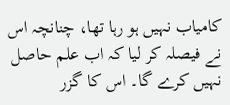کامیاب نہیں ہو رہا تھا، چنانچہ اس نے فیصلہ کر لیا کہ اب علم حاصل نہیں کرے گا۔ اس کا گزر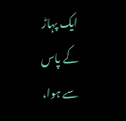ایک پہاڑ کے پاس سے ہوا،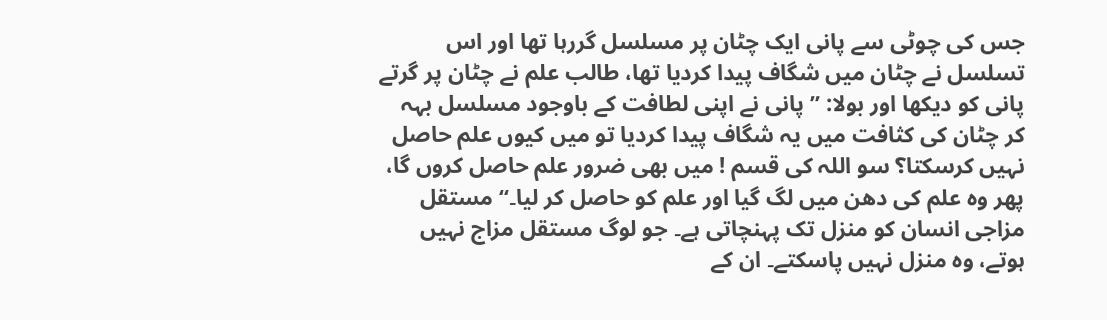جس کی چوٹی سے پانی ایک چٹان پر مسلسل گررہا تھا اور اس تسلسل نے چٹان میں شگاف پیدا کردیا تھا، طالب علم نے چٹان پر گرتے پانی کو دیکھا اور بولا: ”پانی نے اپنی لطافت کے باوجود مسلسل بہہ کر چٹان کی کثافت میں یہ شگاف پیدا کردیا تو میں کیوں علم حاصل نہیں کرسکتا؟ سو اللہ کی قسم ! میں بھی ضرور علم حاصل کروں گا، پھر وہ علم کی دھن میں لگ گیا اور علم کو حاصل کر لیا۔“ مستقل مزاجی انسان کو منزل تک پہنچاتی ہے۔ جو لوگ مستقل مزاج نہیں ہوتے، وہ منزل نہیں پاسکتے۔ ان کے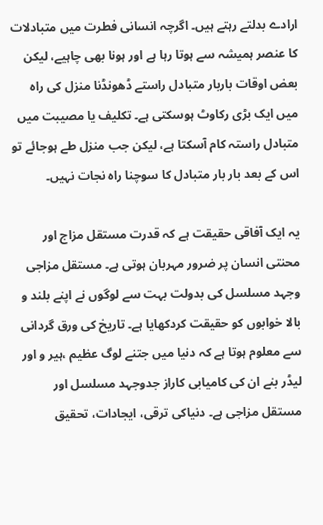ارادے بدلتے رہتے ہیں۔ اگرچہ انسانی فطرت میں متبادلات کا عنصر ہمیشہ سے ہوتا رہا ہے اور ہونا بھی چاہیے، لیکن بعض اوقات باربار متبادل راستے ڈھونڈنا منزل کی راہ میں ایک بڑی رکاوٹ ہوسکتی ہے۔ تکلیف یا مصیبت میں متبادل راستہ کام آسکتا ہے، لیکن جب منزل طے ہوجائے تو اس کے بعد بار بار متبادل کا سوچنا راہ نجات نہیں۔

یہ ایک آفاقی حقیقت ہے کہ قدرت مستقل مزاج اور محنتی انسان پر ضرور مہربان ہوتی ہے۔ مستقل مزاجی وجہد مسلسل کی بدولت بہت سے لوگوں نے اپنے بلند و بالا خوابوں کو حقیقت کردکھایا ہے۔ تاریخ کی ورق گردانی سے معلوم ہوتا ہے کہ دنیا میں جتنے لوگ عظیم ،ہیر و اور لیڈر بنے ان کی کامیابی کاراز جدوجہد مسلسل اور مستقل مزاجی ہے۔ دنیاکی ترقی، ایجادات، تحقیق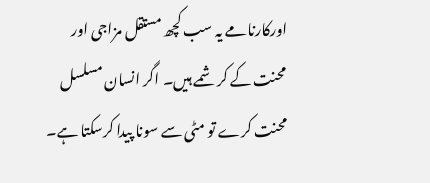اورکارنامے یہ سب کچھ مستقل مزاجی اور محنت کے کرشمے ہیں۔ اگر انسان مسلسل محنت کرے تو مٹی سے سونا پیدا کرسکتا ہے۔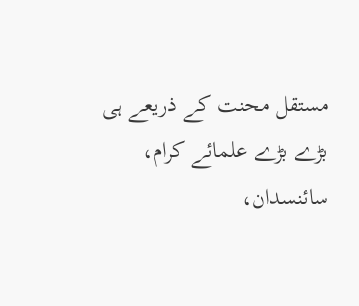مستقل محنت کے ذریعے ہی بڑے بڑے علمائے کرام، سائنسدان،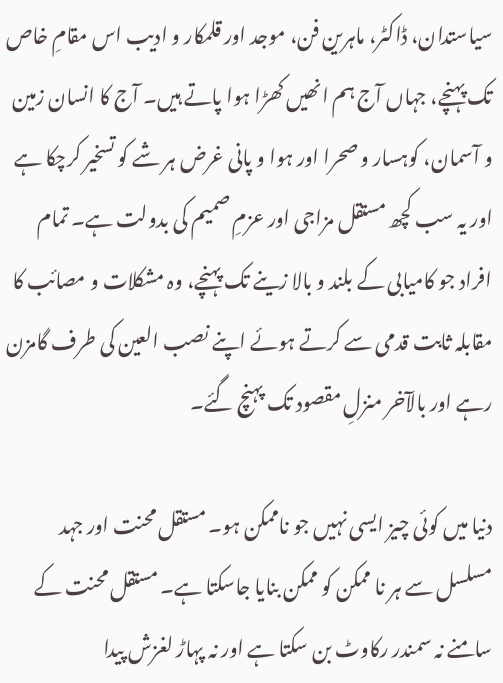سیاستدان، ڈاکٹر، ماہرین فن، موجد اور قلمکار و ادیب اس مقامِ خاص تک پہنچے، جہاں آج ہم انھیں کھڑا ہوا پاتے ہیں۔ آج کا انسان زمین و آسمان، کوہسار و صحرا اور ہوا و پانی غرض ہر شے کو تسخیر کرچکا ہے اور یہ سب کچھ مستقل مزاجی اور عزمِ صمیم کی بدولت ہے۔ تمام افراد جو کامیابی کے بلند و بالا زینے تک پہنچے، وہ مشکلات و مصائب کا مقابلہ ثابت قدمی سے کرتے ہوئے اپنے نصب العین کی طرف گامزن رہے اور بالآخر منزلِ مقصود تک پہنچ گئے۔

دنیا میں کوئی چیز ایسی نہیں جو ناممکن ہو۔ مستقل محنت اور جہد مسلسل سے ہر نا ممکن کو ممکن بنایا جاسکتا ہے۔ مستقل محنت کے سامنے نہ سمندر رکاوٹ بن سکتا ہے اور نہ پہاڑ لغزش پیدا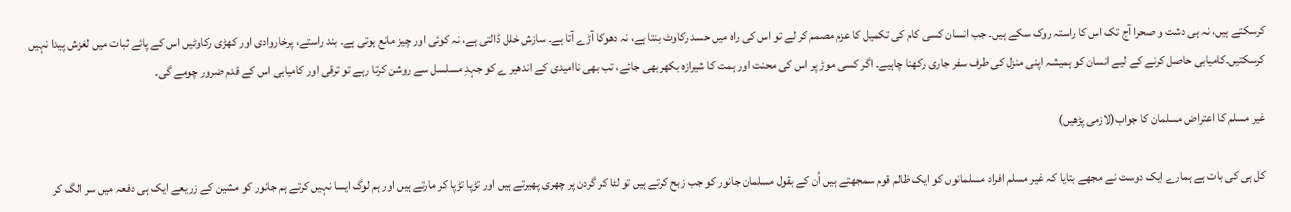کرسکتے ہیں، نہ ہی دشت و صحرا آج تک اس کا راستہ روک سکے ہیں۔ جب انسان کسی کام کی تکمیل کا عزم مصمم کر لے تو اس کی راہ میں حسد رکاوٹ بنتا ہے، نہ دھوکا آڑے آتا ہے۔ سازش خلل ڈالتی ہے، نہ کوئی اور چیز مانع ہوتی ہے۔ بند راستے، پرخاروادی اور کھڑی رکاوٹیں اس کے پائے ثبات میں لغزش پیدا نہیں کرسکتیں۔کامیابی حاصل کرنے کے لیے انسان کو ہمیشہ اپنی منزل کی طرف سفر جاری رکھنا چاہیے۔ اگر کسی موڑ پر اس کی محنت اور ہمت کا شیرازہ بکھربھی جائے، تب بھی ناامیدی کے اندھیر ے کو جہدِ مسلسل سے روشن کرتا رہے تو ترقی اور کامیابی اس کے قدم ضرور چومے گی۔

غیر مسلم کا اعتراض مسلمان کا جواب(لازمی پڑھیں)

کل ہی کی بات ہے ہمارے ایک دوست نے مجھے بتایا کہ غیر مسلم افراد مسلمانوں کو ایک ظالم قوم سمجھتے ہیں اُن کے بقول مسلمان جانور کو جب زبح کرتے ہیں تو لٹا کر گردن پر چھری پھیرتے ہیں اور تڑپا تڑپا کر مارتے ہیں اور ہم لوگ ایسا نہیں کرتے ہم جانور کو مشین کے زریعے ایک ہی دفعہ میں سر الگ کر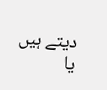دیتے ہیں یا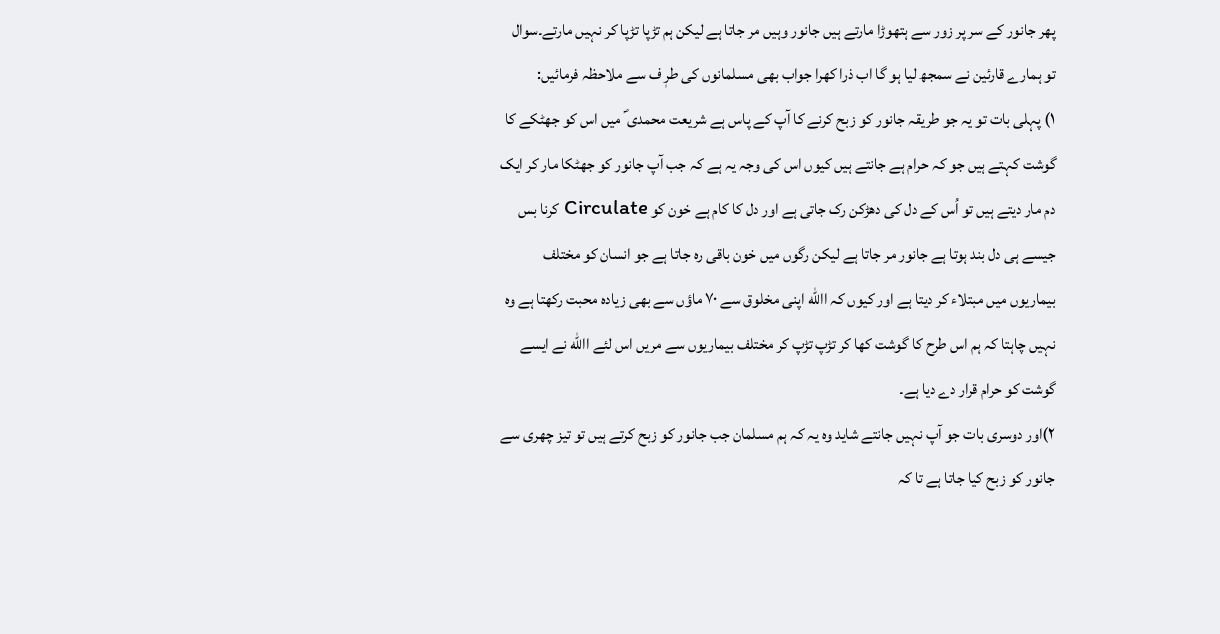پھر جانور کے سر پر زور سے ہتھوڑا مارتے ہیں جانور وہیں مر جاتا ہے لیکن ہم تڑپا تڑپا کر نہیں مارتے۔سوال تو ہمارے قارئین نے سمجھ لیا ہو گا اب ذرا کھرا جواب بھی مسلمانوں کی طرٖ ف سے ملاحظہ فرمائیں:
۱) پہلی بات تو یہ جو طریقہ جانور کو زبح کرنے کا آپ کے پاس ہے شریعت محمدی ؐ میں اس کو جھٹکے کا گوشت کہتے ہیں جو کہ حرام ہے جانتے ہیں کیوں اس کی وجہ یہ ہے کہ جب آپ جانور کو جھٹکا مار کر ایک دم مار دیتے ہیں تو اُس کے دل کی دھڑکن رک جاتی ہے اور دل کا کام ہے خون کو Circulate کرنا بس جیسے ہی دل بند ہوتا ہے جانور مر جاتا ہے لیکن رگوں میں خون باقی رہ جاتا ہے جو انسان کو مختلف بیماریوں میں مبتلاء کر دیتا ہے اور کیوں کہ االله اپنی مخلوق سے ۷۰ ماؤں سے بھی زیادہ محبت رکھتا ہے وہ نہیں چاہتا کہ ہم اس طرح کا گوشت کھا کر تڑپ تڑپ کر مختلف بیماریوں سے مریں اس لئے االله نے ایسے گوشت کو حرام قرار دے دیا ہے۔
۲)اور دوسری بات جو آپ نہیں جانتے شاید وہ یہ کہ ہم مسلمان جب جانور کو زبح کرتے ہیں تو تیز چھری سے جانور کو زبح کیا جاتا ہے تا کہ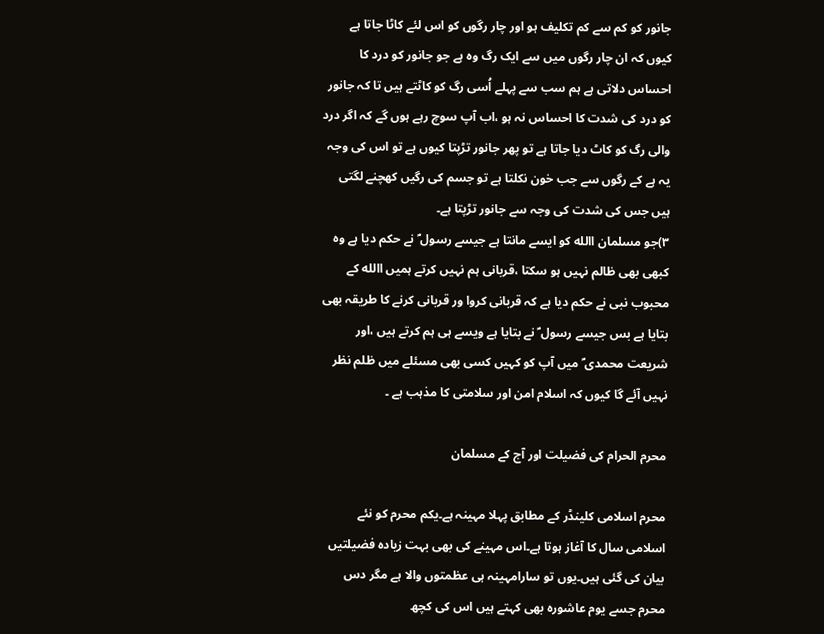جانور کو کم سے کم تکلیف ہو اور چار رگوں کو اس لئے کاٹا جاتا ہے کیوں کہ ان چار رگوں میں سے ایک رگ وہ ہے جو جانور کو درد کا احساس دلاتی ہے ہم سب سے پہلے اُسی رگ کو کاٹتے ہیں تا کہ جانور کو درد کی شدت کا احساس نہ ہو ،اب آپ سوچ رہے ہوں گے کہ اگر درد والی رگ کو کاٹ دیا جاتا ہے تو پھر جانور تڑپتا کیوں ہے تو اس کی وجہ یہ ہے کے رگوں سے جب خون نکلتا ہے تو جسم کی رگیں کھچنے لگتی ہیں جس کی شدت کی وجہ سے جانور تڑپتا ہے۔
۳)جو مسلمان االله کو ایسے مانتا ہے جیسے رسول ؐ نے حکم دیا ہے وہ کبھی بھی ظالم نہیں ہو سکتا ،قربانی ہم نہیں کرتے ہمیں االله کے محبوب نبی نے حکم دیا ہے کہ قربانی کروا ور قربانی کرنے کا طریقہ بھی بتایا ہے بس جیسے رسول ؐ نے بتایا ہے ویسے ہی ہم کرتے ہیں ،اور شریعت محمدی ؐ میں آپ کو کہیں کسی بھی مسئلے میں ظلم نظر نہیں آئے گا کیوں کہ اسلام امن اور سلامتی کا مذہب ہے ۔

محرم الحرام کی فضیلت اور آج کے مسلمان

محرم اسلامی کلینڈر کے مطابق پہلا مہینہ ہے۔یکم محرم کو نئے اسلامی سال کا آغاز ہوتا ہے۔اس مہینے کی بھی بہت زیادہ فضیلتیں بیان کی گئی ہیں۔یوں تو سارامہینہ ہی عظمتوں والا ہے مگر دس محرم جسے یوم عاشورہ بھی کہتے ہیں اس کی کچھ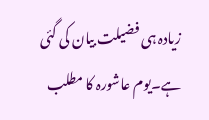زیادہ ہی فضیلت بیان کی گئی ہے۔یوم عاشورہ کا مطلب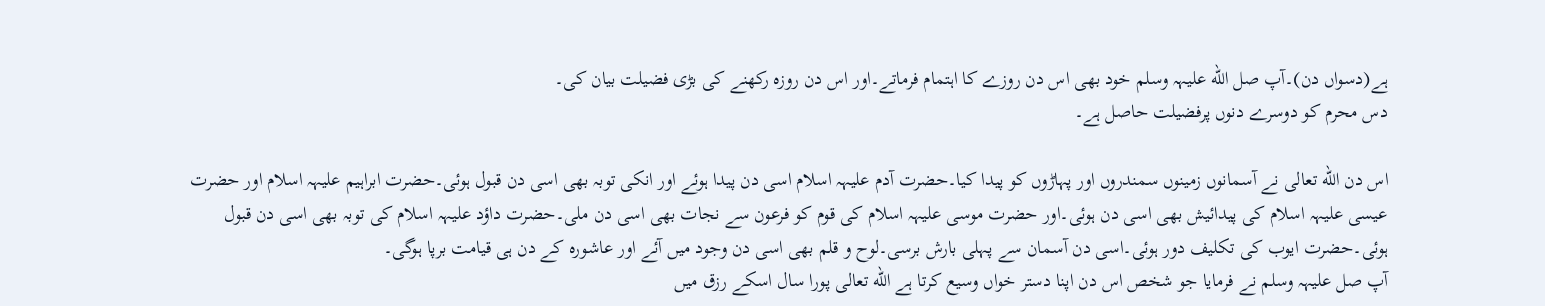ہے(دسواں دن)۔آپ صل الله علیہہ وسلم خود بھی اس دن روزے کا اہتمام فرماتے۔اور اس دن روزہ رکھنے کی بڑی فضیلت بیان کی۔
دس محرم کو دوسرے دنوں پرفضیلت حاصل ہے۔

اس دن الله تعالی نے آسمانوں زمینوں سمندروں اور پہاڑوں کو پیدا کیا۔حضرت آدم علیہہ اسلام اسی دن پیدا ہوئے اور انکی توبہ بھی اسی دن قبول ہوئی۔حضرت ابراہیم علیہہ اسلام اور حضرت عیسی علیہہ اسلام کی پیدائیش بھی اسی دن ہوئی۔اور حضرت موسی علیہہ اسلام کی قوم کو فرعون سے نجات بھی اسی دن ملی۔حضرت داؤد علیہہ اسلام کی توبہ بھی اسی دن قبول ہوئی۔حضرت ایوب کی تکلیف دور ہوئی۔اسی دن آسمان سے پہلی بارش برسی۔لوح و قلم بھی اسی دن وجود میں آئے اور عاشورہ کے دن ہی قیامت برپا ہوگی۔
آپ صل علیہہ وسلم نے فرمایا جو شخص اس دن اپنا دستر خواں وسیع کرتا ہے الله تعالی پورا سال اسکے رزق میں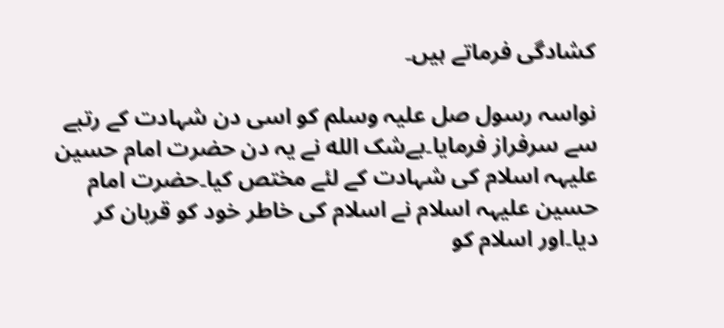کشادگی فرماتے ہیں۔

نواسہ رسول صل علیہ وسلم کو اسی دن شہادت کے رتبے سے سرفراز فرمایا۔بےشک الله نے یہ دن حضرت امام حسین علیہہ اسلام کی شہادت کے لئے مختص کیا۔حضرت امام حسین علیہہ اسلام نے اسلام کی خاطر خود کو قربان کر دیا۔اور اسلام کو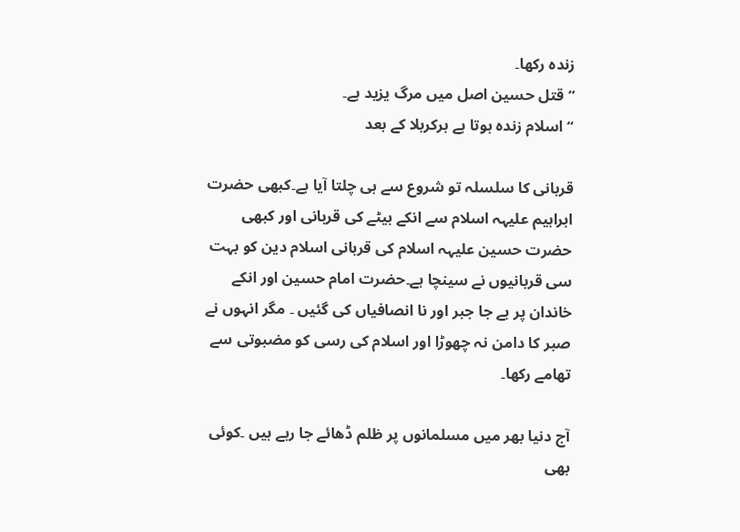زندہ رکھا۔
“قتل حسین اصل میں مرگ یزید ہے۔
“اسلام زندہ ہوتا ہے ہرکربلا کے بعد

قربانی کا سلسلہ تو شروع سے ہی چلتا آیا ہے۔کبھی حضرت ابراہیم علیہہ اسلام سے انکے بیٹے کی قربانی اور کبھی حضرت حسین علیہہ اسلام کی قربانی اسلام دین کو بہت سی قربانیوں نے سینچا ہے۔حضرت امام حسین اور انکے خاندان پر بے جا جبر اور نا انصافیاں کی گئیں ۔ مگر انہوں نے صبر کا دامن نہ چھوڑا اور اسلام کی رسی کو مضبوتی سے تھامے رکھا۔

آج دنیا بھر میں مسلمانوں پر ظلم ڈھائے جا رہے ہیں ۔کوئی بھی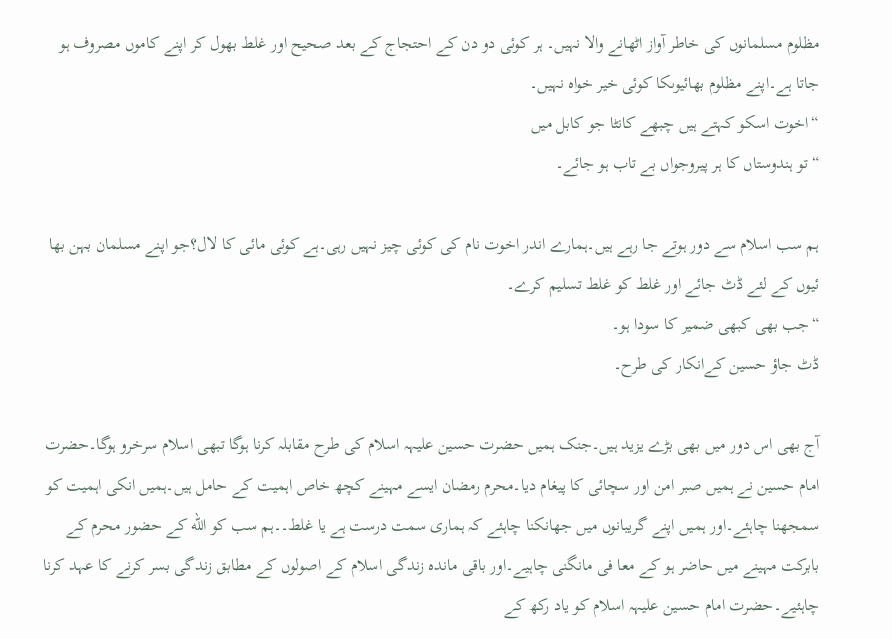مظلوم مسلمانوں کی خاطر آواز اٹھانے والا نہیں۔ ہر کوئی دو دن کے احتجاج کے بعد صحیح اور غلط بھول کر اپنے کاموں مصروف ہو جاتا ہے۔اپنے مظلوم بھائیوںکا کوئی خیر خواہ نہیں۔
“اخوت اسکو کہتے ہیں چبھے کانٹا جو کابل میں
“تو ہندوستاں کا ہر پیروجواں بے تاب ہو جائے۔

ہم سب اسلام سے دور ہوتے جا رہے ہیں۔ہمارے اندر اخوت نام کی کوئی چیز نہیں رہی۔ہے کوئی مائی کا لال؟جو اپنے مسلمان بہن بھا ئیوں کے لئے ڈٹ جائے اور غلط کو غلط تسلیم کرے۔
“جب بھی کبھی ضمیر کا سودا ہو۔
ڈٹ جاؤ حسین کےانکار کی طرح۔

آج بھی اس دور میں بھی بڑے یزید ہیں۔جنک ہمیں حضرت حسین علیہہ اسلام کی طرح مقابلہ کرنا ہوگا تبھی اسلام سرخرو ہوگا۔حضرت امام حسین نے ہمیں صبر امن اور سچائی کا پیغام دیا۔محرم رمضان ایسے مہینے کچھ خاص اہمیت کے حامل ہیں۔ہمیں انکی اہمیت کو سمجھنا چاہئے۔اور ہمیں اپنے گریبانوں میں جھانکنا چاہئے کہ ہماری سمت درست ہے یا غلط۔۔ہم سب کو الله کے حضور محرم کے بابرکت مہینے میں حاضر ہو کے معا فی مانگنی چاہیے۔اور باقی ماندہ زندگی اسلام کے اصولوں کے مطابق زندگی بسر کرنے کا عہد کرنا چاہئیے۔حضرت امام حسین علیہہ اسلام کو یاد رکھ کے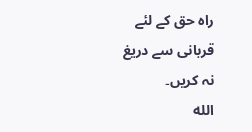راہ حق کے لئے قربانی سے دریغ نہ کریں۔
الله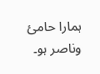ہمارا حامئ وناصر ہو۔